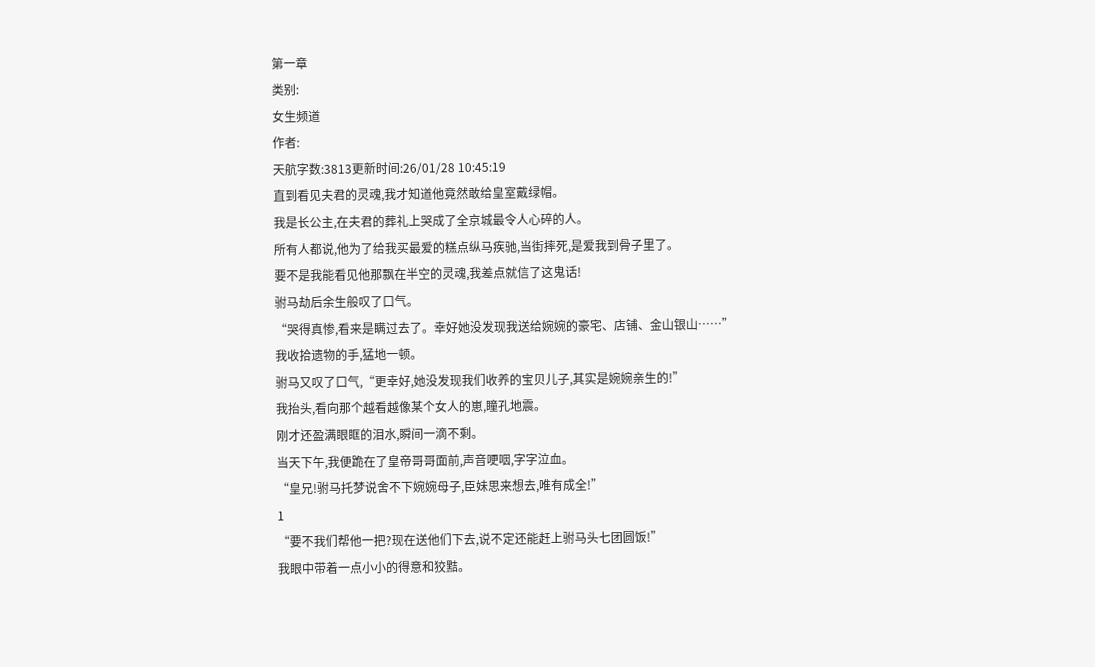第一章
类别:
女生频道
作者:
天航字数:3813更新时间:26/01/28 10:45:19
直到看见夫君的灵魂,我才知道他竟然敢给皇室戴绿帽。
我是长公主,在夫君的葬礼上哭成了全京城最令人心碎的人。
所有人都说,他为了给我买最爱的糕点纵马疾驰,当街摔死,是爱我到骨子里了。
要不是我能看见他那飘在半空的灵魂,我差点就信了这鬼话!
驸马劫后余生般叹了口气。
“哭得真惨,看来是瞒过去了。幸好她没发现我送给婉婉的豪宅、店铺、金山银山……”
我收拾遗物的手,猛地一顿。
驸马又叹了口气,“更幸好,她没发现我们收养的宝贝儿子,其实是婉婉亲生的!”
我抬头,看向那个越看越像某个女人的崽,瞳孔地震。
刚才还盈满眼眶的泪水,瞬间一滴不剩。
当天下午,我便跪在了皇帝哥哥面前,声音哽咽,字字泣血。
“皇兄!驸马托梦说舍不下婉婉母子,臣妹思来想去,唯有成全!”
1
“要不我们帮他一把?现在送他们下去,说不定还能赶上驸马头七团圆饭!”
我眼中带着一点小小的得意和狡黠。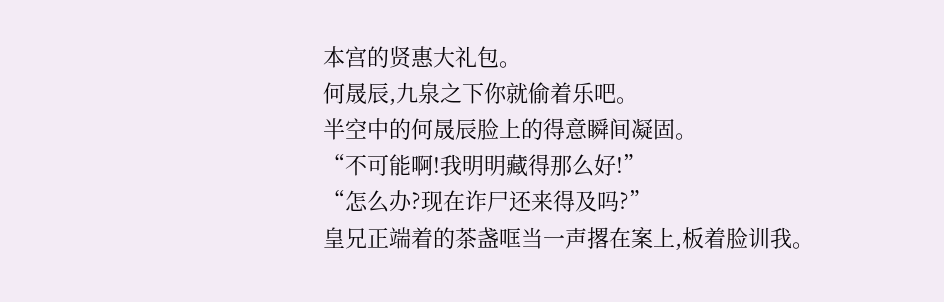本宫的贤惠大礼包。
何晟辰,九泉之下你就偷着乐吧。
半空中的何晟辰脸上的得意瞬间凝固。
“不可能啊!我明明藏得那么好!”
“怎么办?现在诈尸还来得及吗?”
皇兄正端着的茶盏哐当一声撂在案上,板着脸训我。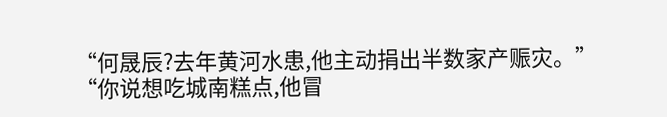“何晟辰?去年黄河水患,他主动捐出半数家产赈灾。”
“你说想吃城南糕点,他冒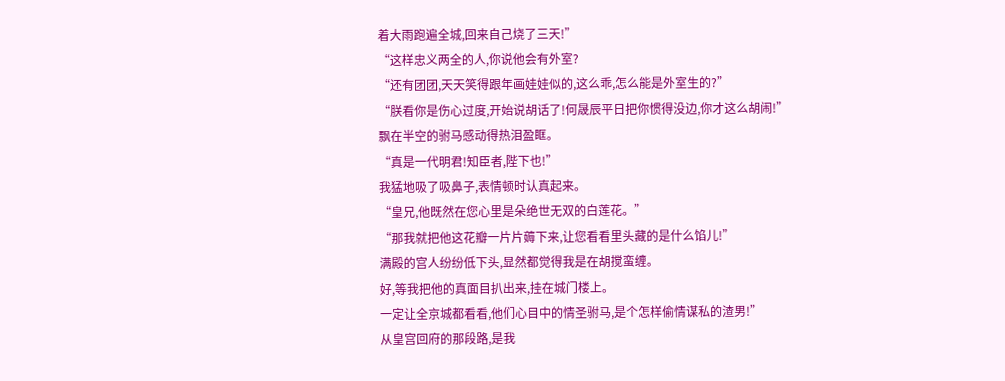着大雨跑遍全城,回来自己烧了三天!”
“这样忠义两全的人,你说他会有外室?
“还有团团,天天笑得跟年画娃娃似的,这么乖,怎么能是外室生的?”
“朕看你是伤心过度,开始说胡话了!何晟辰平日把你惯得没边,你才这么胡闹!”
飘在半空的驸马感动得热泪盈眶。
“真是一代明君!知臣者,陛下也!”
我猛地吸了吸鼻子,表情顿时认真起来。
“皇兄,他既然在您心里是朵绝世无双的白莲花。”
“那我就把他这花瓣一片片薅下来,让您看看里头藏的是什么馅儿!”
满殿的宫人纷纷低下头,显然都觉得我是在胡搅蛮缠。
好,等我把他的真面目扒出来,挂在城门楼上。
一定让全京城都看看,他们心目中的情圣驸马,是个怎样偷情谋私的渣男!”
从皇宫回府的那段路,是我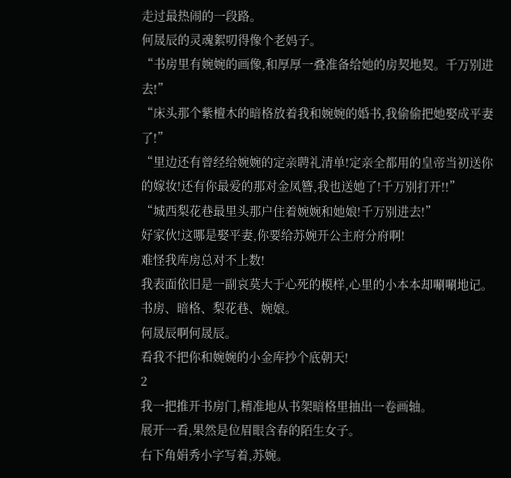走过最热闹的一段路。
何晟辰的灵魂絮叨得像个老妈子。
“书房里有婉婉的画像,和厚厚一叠准备给她的房契地契。千万别进去!”
“床头那个紫檀木的暗格放着我和婉婉的婚书,我偷偷把她娶成平妻了!”
“里边还有曾经给婉婉的定亲聘礼清单!定亲全都用的皇帝当初送你的嫁妆!还有你最爱的那对金凤簪,我也送她了!千万别打开!!”
“城西梨花巷最里头那户住着婉婉和她娘!千万别进去!”
好家伙!这哪是娶平妻,你要给苏婉开公主府分府啊!
难怪我库房总对不上数!
我表面依旧是一副哀莫大于心死的模样,心里的小本本却唰唰地记。
书房、暗格、梨花巷、婉娘。
何晟辰啊何晟辰。
看我不把你和婉婉的小金库抄个底朝天!
2
我一把推开书房门,精准地从书架暗格里抽出一卷画轴。
展开一看,果然是位眉眼含春的陌生女子。
右下角娟秀小字写着,苏婉。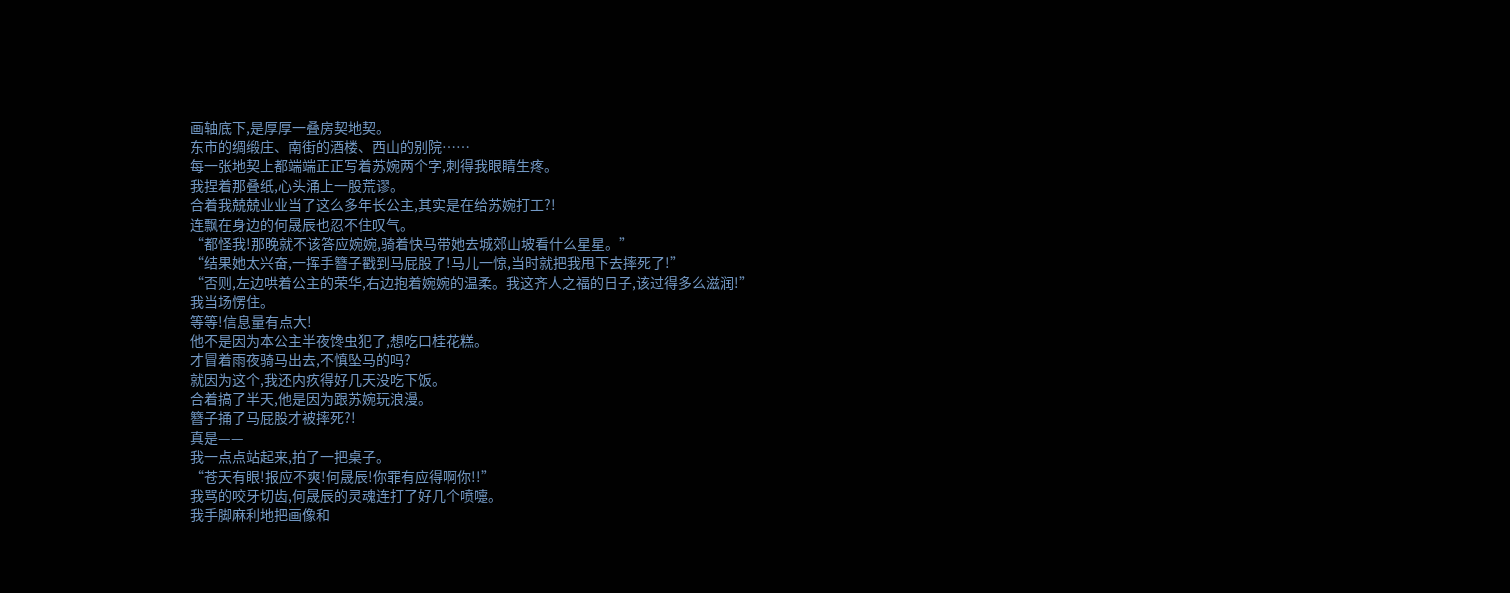画轴底下,是厚厚一叠房契地契。
东市的绸缎庄、南街的酒楼、西山的别院……
每一张地契上都端端正正写着苏婉两个字,刺得我眼睛生疼。
我捏着那叠纸,心头涌上一股荒谬。
合着我兢兢业业当了这么多年长公主,其实是在给苏婉打工?!
连飘在身边的何晟辰也忍不住叹气。
“都怪我!那晚就不该答应婉婉,骑着快马带她去城郊山坡看什么星星。”
“结果她太兴奋,一挥手簪子戳到马屁股了!马儿一惊,当时就把我甩下去摔死了!”
“否则,左边哄着公主的荣华,右边抱着婉婉的温柔。我这齐人之福的日子,该过得多么滋润!”
我当场愣住。
等等!信息量有点大!
他不是因为本公主半夜馋虫犯了,想吃口桂花糕。
才冒着雨夜骑马出去,不慎坠马的吗?
就因为这个,我还内疚得好几天没吃下饭。
合着搞了半天,他是因为跟苏婉玩浪漫。
簪子捅了马屁股才被摔死?!
真是——
我一点点站起来,拍了一把桌子。
“苍天有眼!报应不爽!何晟辰!你罪有应得啊你!!”
我骂的咬牙切齿,何晟辰的灵魂连打了好几个喷嚏。
我手脚麻利地把画像和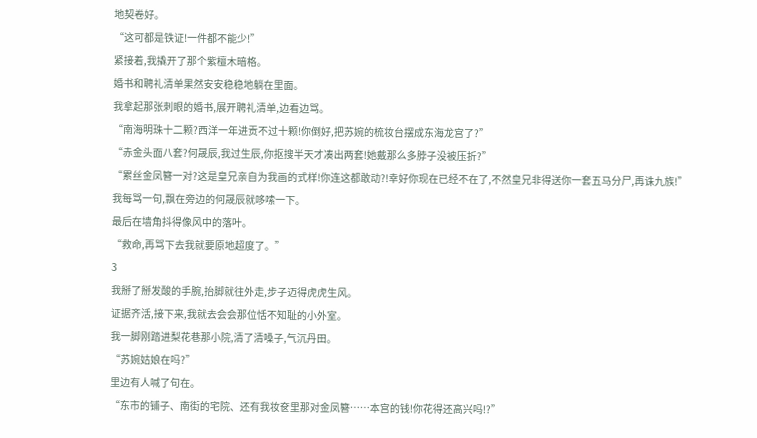地契卷好。
“这可都是铁证!一件都不能少!”
紧接着,我撬开了那个紫檀木暗格。
婚书和聘礼清单果然安安稳稳地躺在里面。
我拿起那张刺眼的婚书,展开聘礼清单,边看边骂。
“南海明珠十二颗?西洋一年进贡不过十颗!你倒好,把苏婉的梳妆台摆成东海龙宫了?”
“赤金头面八套?何晟辰,我过生辰,你抠搜半天才凑出两套!她戴那么多脖子没被压折?”
“累丝金凤簪一对?这是皇兄亲自为我画的式样!你连这都敢动?!幸好你现在已经不在了,不然皇兄非得送你一套五马分尸,再诛九族!”
我每骂一句,飘在旁边的何晟辰就哆嗦一下。
最后在墙角抖得像风中的落叶。
“救命,再骂下去我就要原地超度了。”
3
我掰了掰发酸的手腕,抬脚就往外走,步子迈得虎虎生风。
证据齐活,接下来,我就去会会那位恬不知耻的小外室。
我一脚刚踏进梨花巷那小院,清了清嗓子,气沉丹田。
“苏婉姑娘在吗?”
里边有人喊了句在。
“东市的铺子、南街的宅院、还有我妆奁里那对金凤簪……本宫的钱!你花得还高兴吗!?”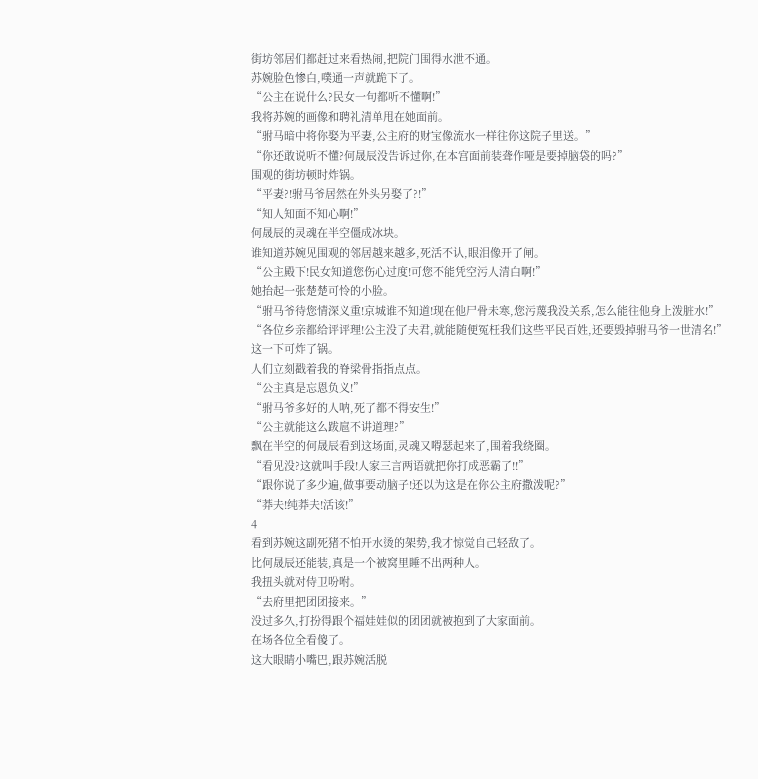街坊邻居们都赶过来看热闹,把院门围得水泄不通。
苏婉脸色惨白,噗通一声就跪下了。
“公主在说什么?民女一句都听不懂啊!”
我将苏婉的画像和聘礼清单甩在她面前。
“驸马暗中将你娶为平妻,公主府的财宝像流水一样往你这院子里送。”
“你还敢说听不懂?何晟辰没告诉过你,在本宫面前装聋作哑是要掉脑袋的吗?”
围观的街坊顿时炸锅。
“平妻?!驸马爷居然在外头另娶了?!”
“知人知面不知心啊!”
何晟辰的灵魂在半空僵成冰块。
谁知道苏婉见围观的邻居越来越多,死活不认,眼泪像开了闸。
“公主殿下!民女知道您伤心过度!可您不能凭空污人清白啊!”
她抬起一张楚楚可怜的小脸。
“驸马爷待您情深义重!京城谁不知道!现在他尸骨未寒,您污蔑我没关系,怎么能往他身上泼脏水!”
“各位乡亲都给评评理!公主没了夫君,就能随便冤枉我们这些平民百姓,还要毁掉驸马爷一世清名!”
这一下可炸了锅。
人们立刻戳着我的脊梁骨指指点点。
“公主真是忘恩负义!”
“驸马爷多好的人呐,死了都不得安生!”
“公主就能这么跋扈不讲道理?”
飘在半空的何晟辰看到这场面,灵魂又嘚瑟起来了,围着我绕圈。
“看见没?这就叫手段!人家三言两语就把你打成恶霸了!!”
“跟你说了多少遍,做事要动脑子!还以为这是在你公主府撒泼呢?”
“莽夫!纯莽夫!活该!”
4
看到苏婉这副死猪不怕开水烫的架势,我才惊觉自己轻敌了。
比何晟辰还能装,真是一个被窝里睡不出两种人。
我扭头就对侍卫吩咐。
“去府里把团团接来。”
没过多久,打扮得跟个福娃娃似的团团就被抱到了大家面前。
在场各位全看傻了。
这大眼睛小嘴巴,跟苏婉活脱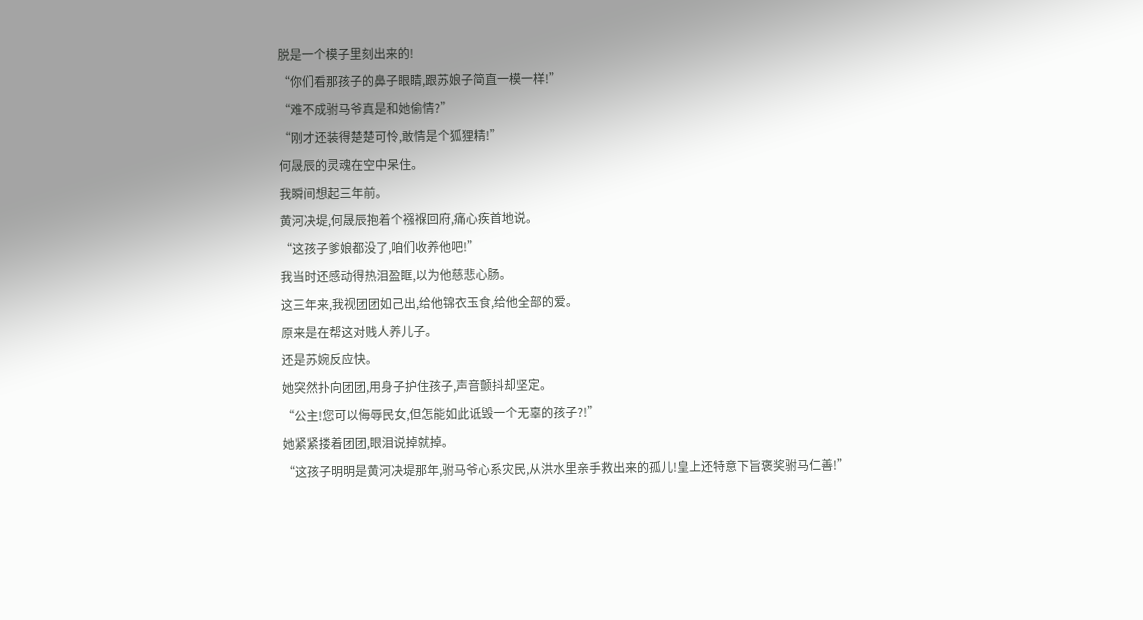脱是一个模子里刻出来的!
“你们看那孩子的鼻子眼睛,跟苏娘子简直一模一样!”
“难不成驸马爷真是和她偷情?”
“刚才还装得楚楚可怜,敢情是个狐狸精!”
何晟辰的灵魂在空中呆住。
我瞬间想起三年前。
黄河决堤,何晟辰抱着个襁褓回府,痛心疾首地说。
“这孩子爹娘都没了,咱们收养他吧!”
我当时还感动得热泪盈眶,以为他慈悲心肠。
这三年来,我视团团如己出,给他锦衣玉食,给他全部的爱。
原来是在帮这对贱人养儿子。
还是苏婉反应快。
她突然扑向团团,用身子护住孩子,声音颤抖却坚定。
“公主!您可以侮辱民女,但怎能如此诋毁一个无辜的孩子?!”
她紧紧搂着团团,眼泪说掉就掉。
“这孩子明明是黄河决堤那年,驸马爷心系灾民,从洪水里亲手救出来的孤儿!皇上还特意下旨褒奖驸马仁善!”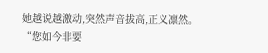她越说越激动,突然声音拔高,正义凛然。
“您如今非要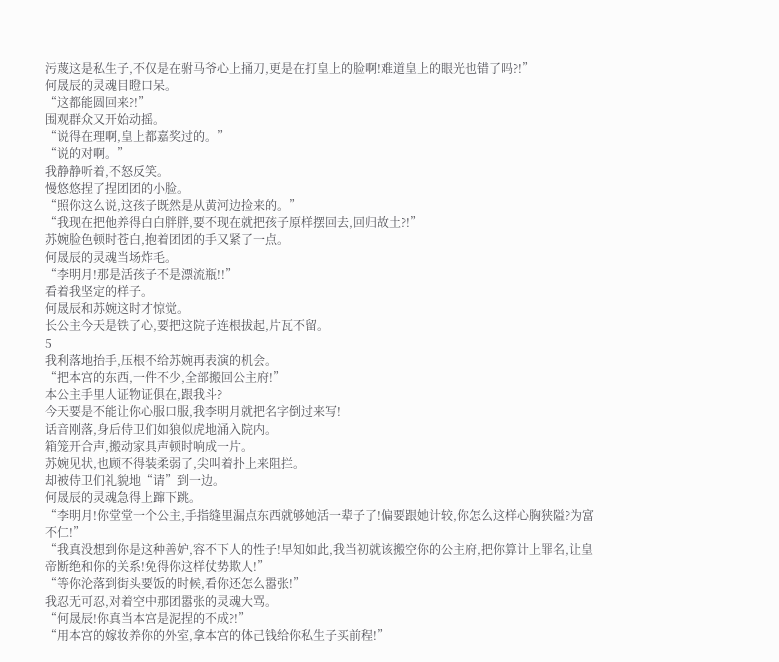污蔑这是私生子,不仅是在驸马爷心上捅刀,更是在打皇上的脸啊!难道皇上的眼光也错了吗?!”
何晟辰的灵魂目瞪口呆。
“这都能圆回来?!”
围观群众又开始动摇。
“说得在理啊,皇上都嘉奖过的。”
“说的对啊。”
我静静听着,不怒反笑。
慢悠悠捏了捏团团的小脸。
“照你这么说,这孩子既然是从黄河边捡来的。”
“我现在把他养得白白胖胖,要不现在就把孩子原样摆回去,回归故土?!”
苏婉脸色顿时苍白,抱着团团的手又紧了一点。
何晟辰的灵魂当场炸毛。
“李明月!那是活孩子不是漂流瓶!!”
看着我坚定的样子。
何晟辰和苏婉这时才惊觉。
长公主今天是铁了心,要把这院子连根拔起,片瓦不留。
5
我利落地抬手,压根不给苏婉再表演的机会。
“把本宫的东西,一件不少,全部搬回公主府!”
本公主手里人证物证俱在,跟我斗?
今天要是不能让你心服口服,我李明月就把名字倒过来写!
话音刚落,身后侍卫们如狼似虎地涌入院内。
箱笼开合声,搬动家具声顿时响成一片。
苏婉见状,也顾不得装柔弱了,尖叫着扑上来阻拦。
却被侍卫们礼貌地“请”到一边。
何晟辰的灵魂急得上蹿下跳。
“李明月!你堂堂一个公主,手指缝里漏点东西就够她活一辈子了!偏要跟她计较,你怎么这样心胸狭隘?为富不仁!”
“我真没想到你是这种善妒,容不下人的性子!早知如此,我当初就该搬空你的公主府,把你算计上罪名,让皇帝断绝和你的关系!免得你这样仗势欺人!”
“等你沦落到街头要饭的时候,看你还怎么嚣张!”
我忍无可忍,对着空中那团嚣张的灵魂大骂。
“何晟辰!你真当本宫是泥捏的不成?!”
“用本宫的嫁妆养你的外室,拿本宫的体己钱给你私生子买前程!”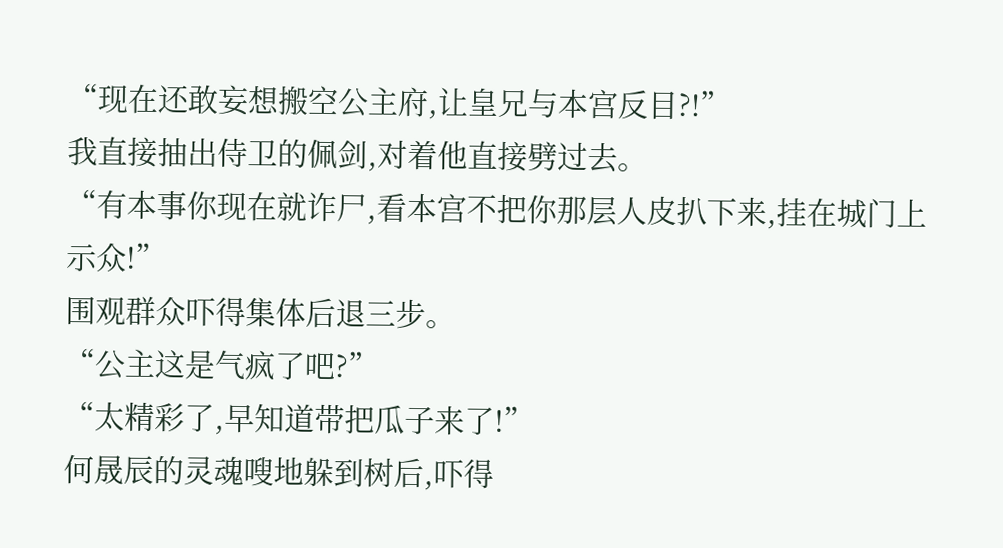“现在还敢妄想搬空公主府,让皇兄与本宫反目?!”
我直接抽出侍卫的佩剑,对着他直接劈过去。
“有本事你现在就诈尸,看本宫不把你那层人皮扒下来,挂在城门上示众!”
围观群众吓得集体后退三步。
“公主这是气疯了吧?”
“太精彩了,早知道带把瓜子来了!”
何晟辰的灵魂嗖地躲到树后,吓得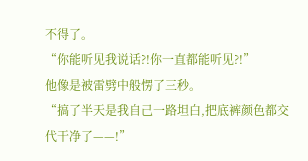不得了。
“你能听见我说话?!你一直都能听见?!”
他像是被雷劈中般愣了三秒。
“搞了半天是我自己一路坦白,把底裤颜色都交代干净了——!”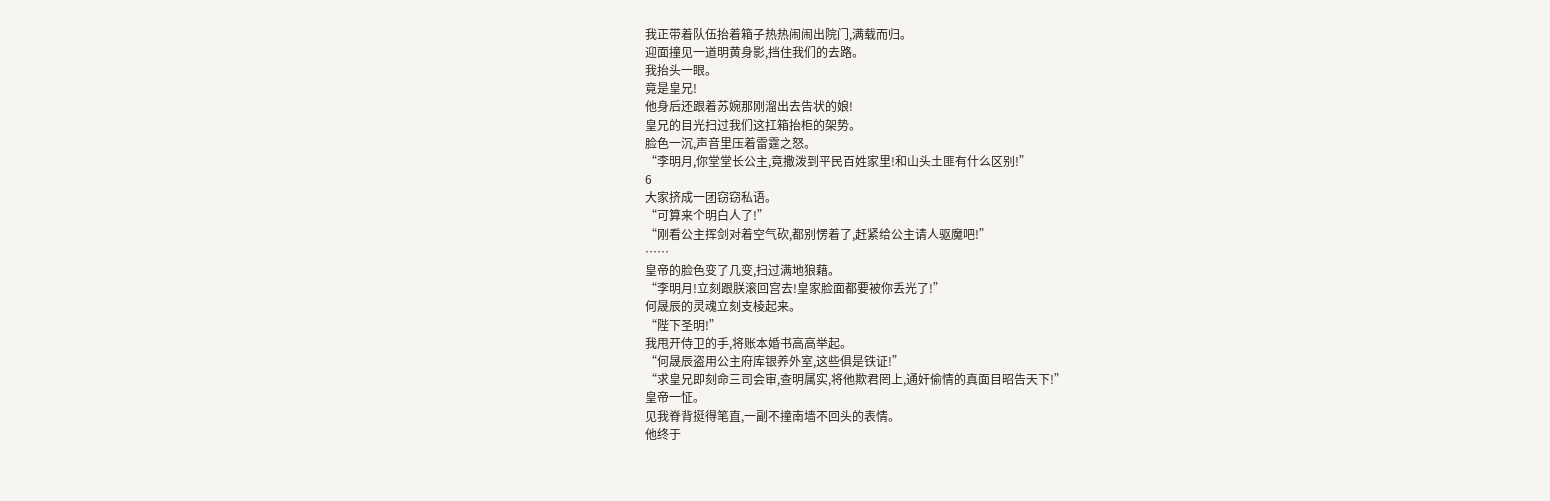我正带着队伍抬着箱子热热闹闹出院门,满载而归。
迎面撞见一道明黄身影,挡住我们的去路。
我抬头一眼。
竟是皇兄!
他身后还跟着苏婉那刚溜出去告状的娘!
皇兄的目光扫过我们这扛箱抬柜的架势。
脸色一沉,声音里压着雷霆之怒。
“李明月,你堂堂长公主,竟撒泼到平民百姓家里!和山头土匪有什么区别!”
6
大家挤成一团窃窃私语。
“可算来个明白人了!”
“刚看公主挥剑对着空气砍,都别愣着了,赶紧给公主请人驱魔吧!”
……
皇帝的脸色变了几变,扫过满地狼藉。
“李明月!立刻跟朕滚回宫去!皇家脸面都要被你丢光了!”
何晟辰的灵魂立刻支棱起来。
“陛下圣明!”
我甩开侍卫的手,将账本婚书高高举起。
“何晟辰盗用公主府库银养外室,这些俱是铁证!”
“求皇兄即刻命三司会审,查明属实,将他欺君罔上,通奸偷情的真面目昭告天下!”
皇帝一怔。
见我脊背挺得笔直,一副不撞南墙不回头的表情。
他终于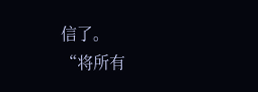信了。
“将所有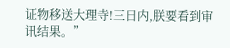证物移送大理寺!三日内,朕要看到审讯结果。”